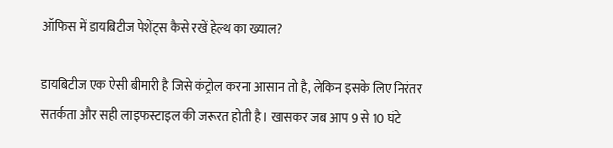ऑफिस में डायबिटीज पेशेंट्स कैसे रखें हेल्थ का ख्याल?

डायबिटीज एक ऐसी बीमारी है जिसे कंट्रोल करना आसान तो है, लेकिन इसके लिए निरंतर सतर्कता और सही लाइफस्टाइल की जरूरत होती है। खासकर जब आप 9 से 10 घंटे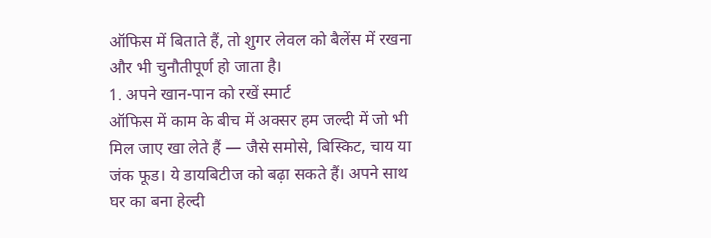ऑफिस में बिताते हैं, तो शुगर लेवल को बैलेंस में रखना और भी चुनौतीपूर्ण हो जाता है।
1. अपने खान-पान को रखें स्मार्ट
ऑफिस में काम के बीच में अक्सर हम जल्दी में जो भी मिल जाए खा लेते हैं — जैसे समोसे, बिस्किट, चाय या जंक फूड। ये डायबिटीज को बढ़ा सकते हैं। अपने साथ घर का बना हेल्दी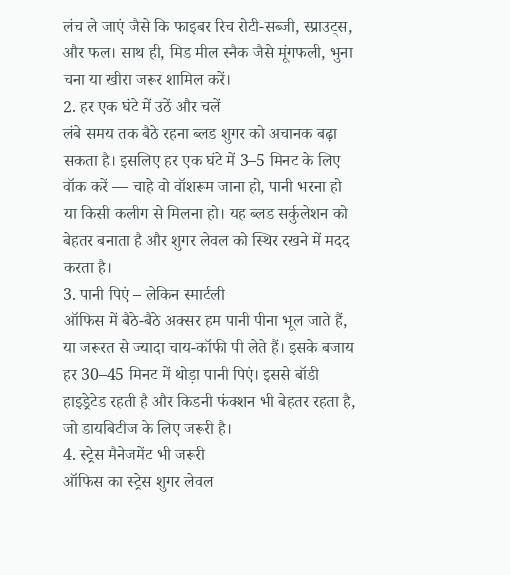लंच ले जाएं जैसे कि फाइबर रिच रोटी-सब्जी, स्प्राउट्स, और फल। साथ ही, मिड मील स्नैक जैसे मूंगफली, भुना चना या खीरा जरूर शामिल करें।
2. हर एक घंटे में उठें और चलें
लंबे समय तक बैठे रहना ब्लड शुगर को अचानक बढ़ा सकता है। इसलिए हर एक घंटे में 3–5 मिनट के लिए वॉक करें — चाहे वो वॉशरूम जाना हो, पानी भरना हो या किसी कलीग से मिलना हो। यह ब्लड सर्कुलेशन को बेहतर बनाता है और शुगर लेवल को स्थिर रखने में मदद करता है।
3. पानी पिएं – लेकिन स्मार्टली
ऑफिस में बैठे-बैठे अक्सर हम पानी पीना भूल जाते हैं, या जरूरत से ज्यादा चाय-कॉफी पी लेते हैं। इसके बजाय हर 30–45 मिनट में थोड़ा पानी पिएं। इससे बॉडी हाइड्रेटेड रहती है और किडनी फंक्शन भी बेहतर रहता है, जो डायबिटीज के लिए जरूरी है।
4. स्ट्रेस मैनेजमेंट भी जरूरी
ऑफिस का स्ट्रेस शुगर लेवल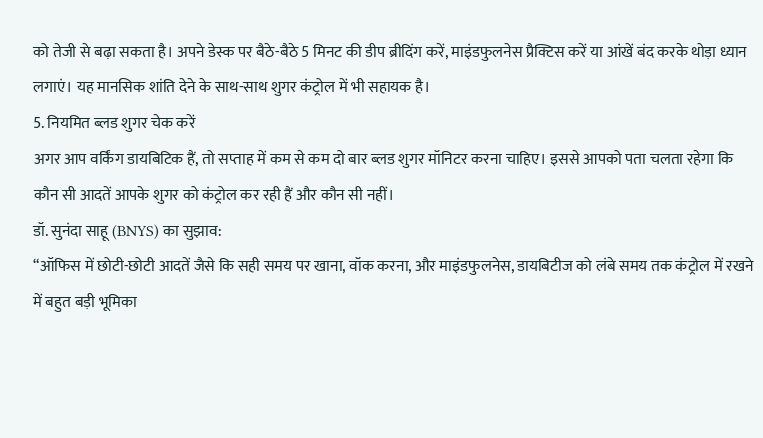को तेजी से बढ़ा सकता है। अपने डेस्क पर बैठे-बैठे 5 मिनट की डीप ब्रीदिंग करें, माइंडफुलनेस प्रैक्टिस करें या आंखें बंद करके थोड़ा ध्यान लगाएं। यह मानसिक शांति देने के साथ-साथ शुगर कंट्रोल में भी सहायक है।
5. नियमित ब्लड शुगर चेक करें
अगर आप वर्किंग डायबिटिक हैं, तो सप्ताह में कम से कम दो बार ब्लड शुगर मॉनिटर करना चाहिए। इससे आपको पता चलता रहेगा कि कौन सी आदतें आपके शुगर को कंट्रोल कर रही हैं और कौन सी नहीं।
डॉ. सुनंदा साहू (BNYS) का सुझाव:
“ऑफिस में छोटी-छोटी आदतें जैसे कि सही समय पर खाना, वॉक करना, और माइंडफुलनेस, डायबिटीज को लंबे समय तक कंट्रोल में रखने में बहुत बड़ी भूमिका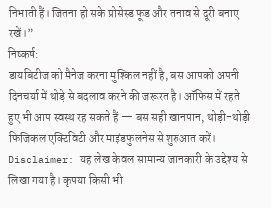निभाती हैं। जितना हो सके प्रोसेस्ड फूड और तनाव से दूरी बनाए रखें।”
निष्कर्ष:
डायबिटीज को मैनेज करना मुश्किल नहीं है, बस आपको अपनी दिनचर्या में थोड़े से बदलाव करने की जरूरत है। ऑफिस में रहते हुए भी आप स्वस्थ रह सकते हैं — बस सही खानपान, थोड़ी-थोड़ी फिजिकल एक्टिविटी और माइंडफुलनेस से शुरुआत करें।
Disclaimer: यह लेख केवल सामान्य जानकारी के उद्देश्य से लिखा गया है। कृपया किसी भी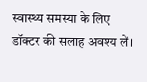स्वास्थ्य समस्या के लिए डॉक्टर की सलाह अवश्य लें।